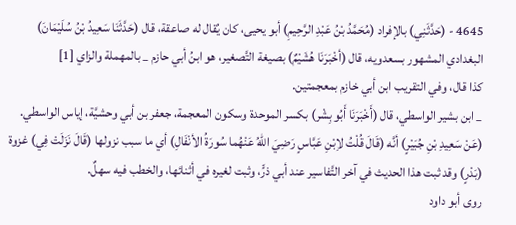4645 - (حَدَّثَنِي) بالإفراد (مُحَمَّدُ بْنُ عَبْدِ الرَّحِيمِ) أبو يحيى، كان يُقال له صاعقة، قال (حَدَّثَنَا سَعِيدُ بْنُ سُلَيْمَانَ) البغدادي المشهور بسعدويه، قال (أخْبَرَنَا هُشَيْمٌ) بصيغة التَّصغير، هو ابنُ أبي حازم _ بالمهملة والزاي [1]
كذا قال، وفي التقريب ابن أبي خازم بمعجمتين.
_ ابن بشير الواسطي، قال (أَخْبَرَنَا أَبُو بِشْر) بكسر الموحدة وسكون المعجمة، جعفر بن أبي وحشيَّة، إياس الواسطي.
(عَنْ سَعِيدِ بْنِ جُبَيْرٍ) أنَّه (قَالَ قُلْتُ لاِبْنِ عَبَّاسٍ رَضِيَ اللهُ عَنْهُما سُورَةُ الأنْفَالِ) أي ما سبب نزولها (قَالَ نَزَلَتْ فِي) غزوة (بَدْرٍ) وقد ثبت هذا الحديث في آخر التَّفاسير عند أبي ذرٍّ، وثبت لغيره في أثنائها، والخطب فيه سهلٌ.
روى أبو داود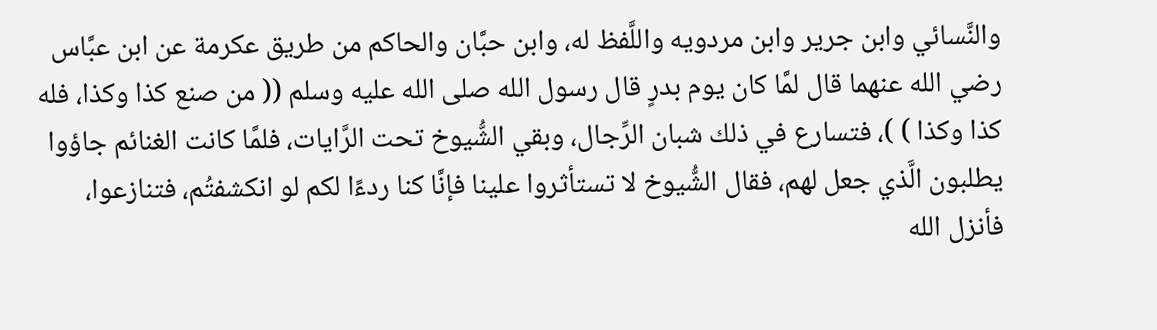والنَّسائي وابن جرير وابن مردويه واللَّفظ له، وابن حبَّان والحاكم من طريق عكرمة عن ابن عبَّاس رضي الله عنهما قال لمَّا كان يوم بدرٍ قال رسول الله صلى الله عليه وسلم (( من صنع كذا وكذا، فله كذا وكذا ) )، فتسارع في ذلك شبان الرِّجال، وبقي الشُّيوخ تحت الرَّايات، فلمَّا كانت الغنائم جاؤوا يطلبون الَّذي جعل لهم، فقال الشُّيوخ لا تستأثروا علينا فإنَّا كنا ردءًا لكم لو انكشفتُم، فتنازعوا، فأنزل الله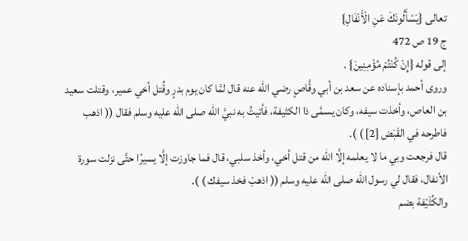تعالى {يَسْأَلُونَكَ عَنِ الْأَنْفَالِ}
ج 19 ص 472
إلى قوله {إِنْ كُنْتُمْ مُؤْمِنِينَ} .
وروى أحمد بإسناده عن سعد بن أبي وقَّاصٍ رضي الله عنه قال لمَّا كان يوم بدرٍ وقُتل أخي عمير، وقتلت سعيد بن العاص، وأخذت سيفه، وكان يسمَّى ذا الكثيفة، فأتيتُ به نبيَّ الله صلى الله عليه وسلم فقال (( اذهب فاطرحه في القَبَض [2] ) ).
قال فرجعت وبي ما لا يعلمه إلَّا الله من قتل أخي، وأخذ سلبي، قال فما جاوزت إلَّا يسيرًا حتَّى نزلت سورة الأنفال، فقال لي رسول الله صلى الله عليه وسلم (( اذهبْ فخذ سيفك ) ).
والكُثَيْفة بضم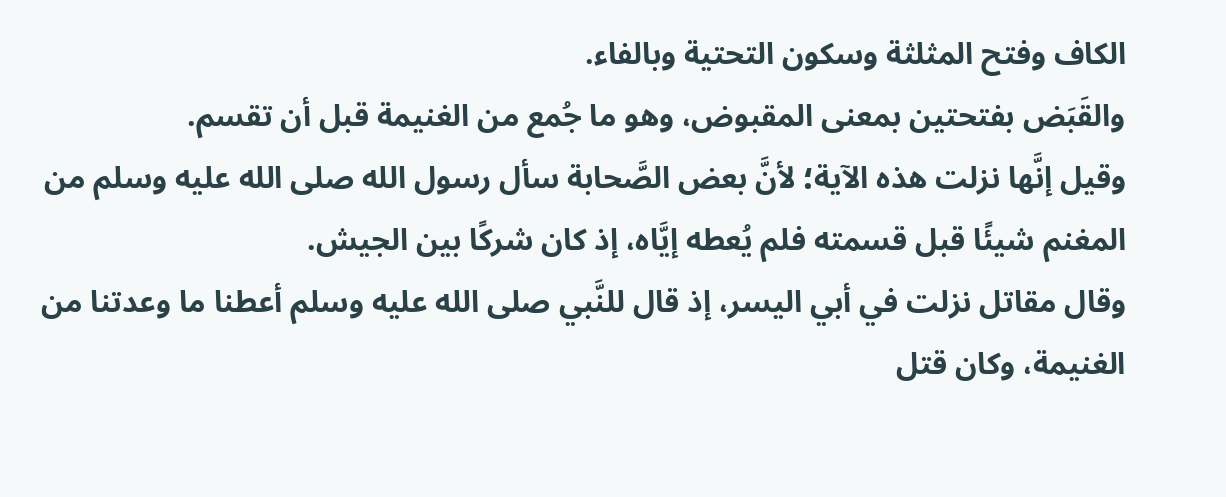الكاف وفتح المثلثة وسكون التحتية وبالفاء.
والقَبَض بفتحتين بمعنى المقبوض، وهو ما جُمع من الغنيمة قبل أن تقسم.
وقيل إنَّها نزلت هذه الآية؛ لأنَّ بعض الصَّحابة سأل رسول الله صلى الله عليه وسلم من المغنم شيئًا قبل قسمته فلم يُعطه إيَّاه، إذ كان شركًا بين الجيش.
وقال مقاتل نزلت في أبي اليسر، إذ قال للنَّبي صلى الله عليه وسلم أعطنا ما وعدتنا من الغنيمة، وكان قتل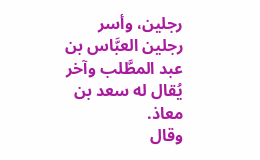رجلين، وأسر رجلين العبَّاس بن عبد المطَّلب وآخر يُقال له سعد بن معاذ.
وقال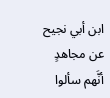ابن أبي نجيح عن مجاهدٍ أنَّهم سألوا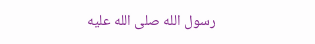رسول الله صلى الله عليه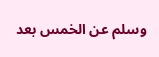وسلم عن الخمس بعد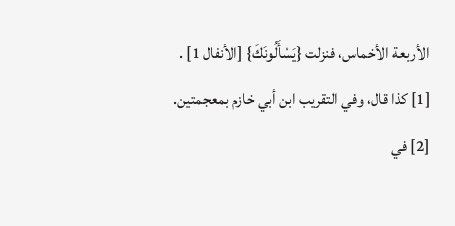الأربعة الأخماس، فنزلت {يَسْأَلُونَكَ} [الأنفال 1] .
[1] كذا قال، وفي التقريب ابن أبي خازم بمعجمتين.
[2] في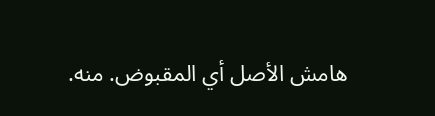هامش الأصل أي المقبوض. منه.